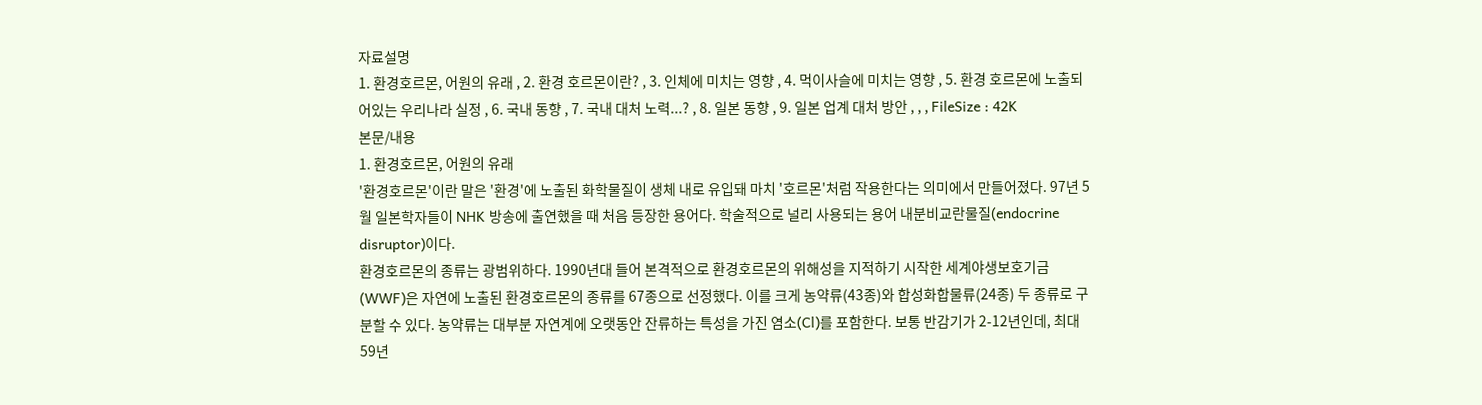자료설명
1. 환경호르몬, 어원의 유래 , 2. 환경 호르몬이란? , 3. 인체에 미치는 영향 , 4. 먹이사슬에 미치는 영향 , 5. 환경 호르몬에 노출되어있는 우리나라 실정 , 6. 국내 동향 , 7. 국내 대처 노력...? , 8. 일본 동향 , 9. 일본 업계 대처 방안 , , , FileSize : 42K
본문/내용
1. 환경호르몬, 어원의 유래
'환경호르몬'이란 말은 '환경'에 노출된 화학물질이 생체 내로 유입돼 마치 '호르몬'처럼 작용한다는 의미에서 만들어졌다. 97년 5월 일본학자들이 NHK 방송에 출연했을 때 처음 등장한 용어다. 학술적으로 널리 사용되는 용어 내분비교란물질(endocrine disruptor)이다.
환경호르몬의 종류는 광범위하다. 1990년대 들어 본격적으로 환경호르몬의 위해성을 지적하기 시작한 세계야생보호기금(WWF)은 자연에 노출된 환경호르몬의 종류를 67종으로 선정했다. 이를 크게 농약류(43종)와 합성화합물류(24종) 두 종류로 구분할 수 있다. 농약류는 대부분 자연계에 오랫동안 잔류하는 특성을 가진 염소(Cl)를 포함한다. 보통 반감기가 2-12년인데, 최대 59년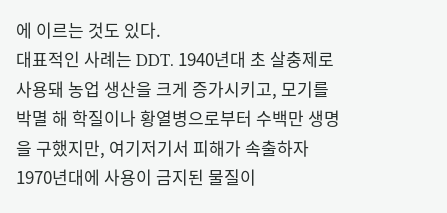에 이르는 것도 있다.
대표적인 사례는 DDT. 1940년대 초 살충제로 사용돼 농업 생산을 크게 증가시키고, 모기를 박멸 해 학질이나 황열병으로부터 수백만 생명을 구했지만, 여기저기서 피해가 속출하자 1970년대에 사용이 금지된 물질이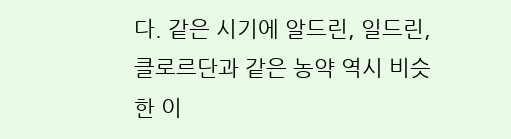다. 같은 시기에 알드린, 일드린, 클로르단과 같은 농약 역시 비슷한 이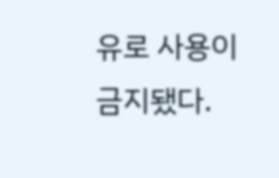유로 사용이 금지됐다.